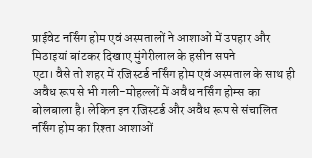प्राईवेट नर्सिंग होम एवं अस्पतालों ने आशाओं में उपहार और मिठाइयां बांटकर दिखाए मुंगेरीलाल के हसीन सपने
एटा। वैसे तो शहर में रजिस्टर्ड नर्सिंग होम एवं अस्पताल के साथ ही अवैध रूप से भी गली-मोहल्लों में अवैध नर्सिंग होम्स का बोलबाला है। लेकिन इन रजिस्टर्ड और अवैध रूप से संचालित नर्सिंग होम का रिश्ता आशाओं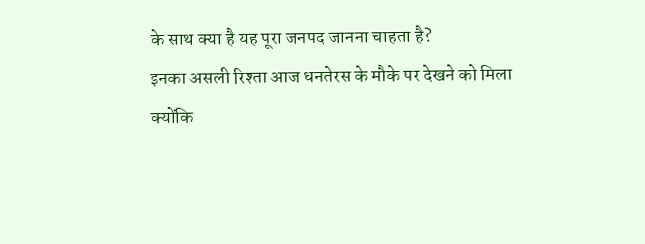के साथ क्या है यह पूरा जनपद जानना चाहता है?
इनका असली रिश्ता आज धनतेरस के मौके पर देखने को मिला क्योंकि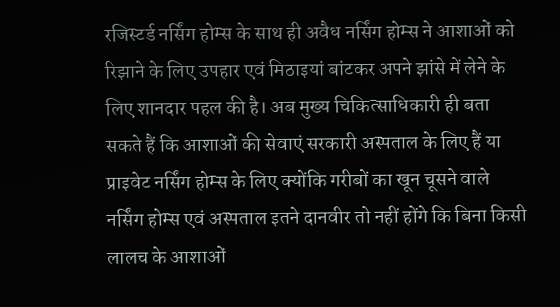रजिस्टर्ड नर्सिंग होम्स के साथ ही अवैध नर्सिंग होम्स ने आशाओं को रिझाने के लिए उपहार एवं मिठाइयां बांटकर अपने झांसे में लेने के लिए शानदार पहल की है। अब मुख्य चिकित्साधिकारी ही बता सकते हैं कि आशाओं की सेवाएं सरकारी अस्पताल के लिए हैं या प्राइवेट नर्सिंग होम्स के लिए क्योंकि गरीबों का खून चूसने वाले नर्सिंग होम्स एवं अस्पताल इतने दानवीर तो नहीं होंगे कि बिना किसी लालच के आशाओं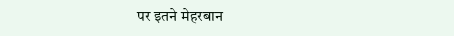पर इतने मेहरबान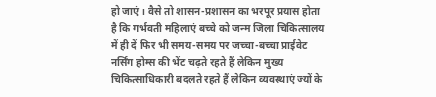हो जाएं। वैसे तो शासन-प्रशासन का भरपूर प्रयास होता है कि गर्भवती महिलाएं बच्चे को जन्म जिला चिकित्सालय में ही दें फिर भी समय-समय पर जच्चा-बच्चा प्राईवेट नर्सिंग होम्स की भेंट चढ़ते रहते हैं लेकिन मुख्य चिकित्साधिकारी बदलते रहते हैं लेकिन व्यवस्थाएं ज्यों के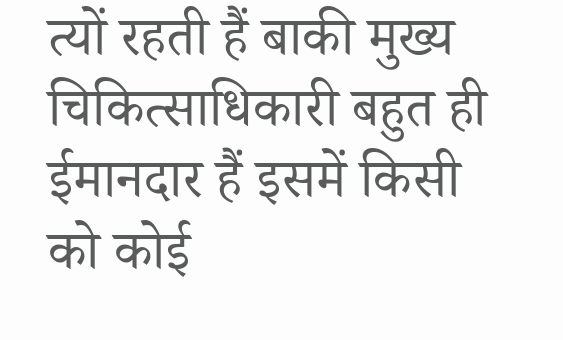त्यों रहती हैं बाकी मुख्य चिकित्साधिकारी बहुत ही ईमानदार हैं इसमें किसी को कोई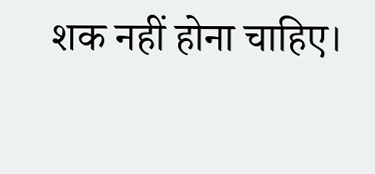शक नहीं होना चाहिए।